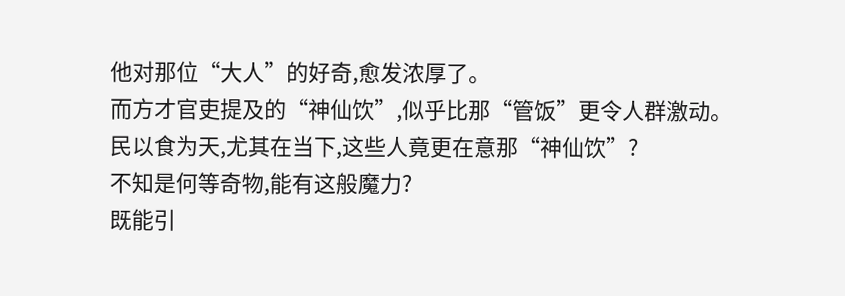他对那位“大人”的好奇,愈发浓厚了。
而方才官吏提及的“神仙饮”,似乎比那“管饭”更令人群激动。
民以食为天,尤其在当下,这些人竟更在意那“神仙饮”?
不知是何等奇物,能有这般魔力?
既能引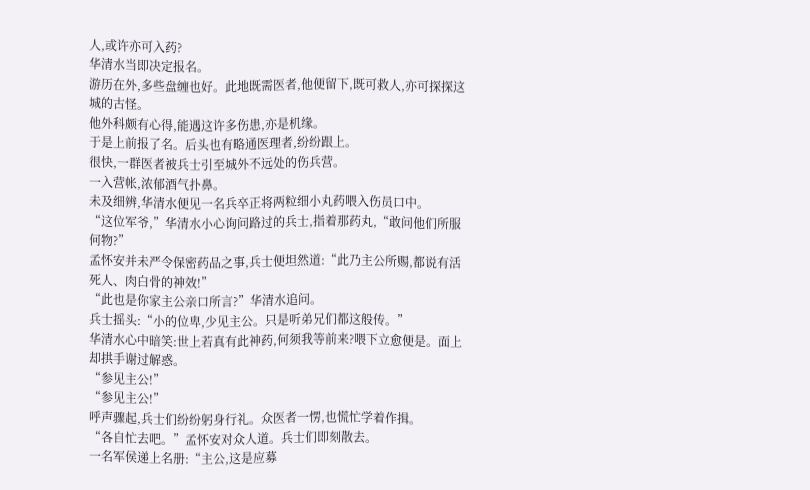人,或许亦可入药?
华清水当即决定报名。
游历在外,多些盘缠也好。此地既需医者,他便留下,既可救人,亦可探探这城的古怪。
他外科颇有心得,能遇这许多伤患,亦是机缘。
于是上前报了名。后头也有略通医理者,纷纷跟上。
很快,一群医者被兵士引至城外不远处的伤兵营。
一入营帐,浓郁酒气扑鼻。
未及细辨,华清水便见一名兵卒正将两粒细小丸药喂入伤员口中。
“这位军爷,”华清水小心询问路过的兵士,指着那药丸,“敢问他们所服何物?”
孟怀安并未严令保密药品之事,兵士便坦然道:“此乃主公所赐,都说有活死人、肉白骨的神效!”
“此也是你家主公亲口所言?”华清水追问。
兵士摇头:“小的位卑,少见主公。只是听弟兄们都这般传。”
华清水心中暗笑:世上若真有此神药,何须我等前来?喂下立愈便是。面上却拱手谢过解惑。
“参见主公!”
“参见主公!”
呼声骤起,兵士们纷纷躬身行礼。众医者一愣,也慌忙学着作揖。
“各自忙去吧。”孟怀安对众人道。兵士们即刻散去。
一名军侯递上名册:“主公,这是应募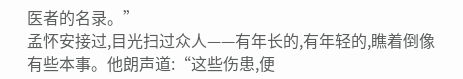医者的名录。”
孟怀安接过,目光扫过众人——有年长的,有年轻的,瞧着倒像有些本事。他朗声道:“这些伤患,便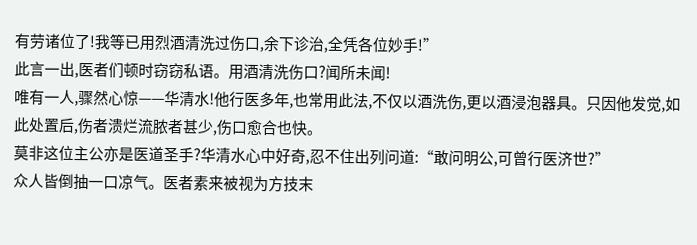有劳诸位了!我等已用烈酒清洗过伤口,余下诊治,全凭各位妙手!”
此言一出,医者们顿时窃窃私语。用酒清洗伤口?闻所未闻!
唯有一人,骤然心惊——华清水!他行医多年,也常用此法,不仅以酒洗伤,更以酒浸泡器具。只因他发觉,如此处置后,伤者溃烂流脓者甚少,伤口愈合也快。
莫非这位主公亦是医道圣手?华清水心中好奇,忍不住出列问道:“敢问明公,可曾行医济世?”
众人皆倒抽一口凉气。医者素来被视为方技末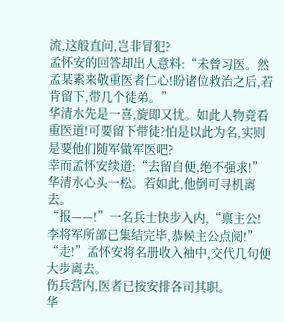流,这般直问,岂非冒犯?
孟怀安的回答却出人意料:“未曾习医。然孟某素来敬重医者仁心!盼诸位救治之后,若肯留下,带几个徒弟。”
华清水先是一喜,旋即又忧。如此人物竟看重医道!可要留下带徒?怕是以此为名,实则是要他们随军做军医吧?
幸而孟怀安续道:“去留自便,绝不强求!”
华清水心头一松。若如此,他倒可寻机离去。
“报——!”一名兵士快步入内,“禀主公!李将军所部已集结完毕,恭候主公点阅!”
“走!”孟怀安将名册收入袖中,交代几句便大步离去。
伤兵营内,医者已按安排各司其职。
华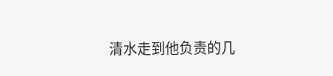清水走到他负责的几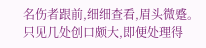名伤者跟前,细细查看,眉头微蹙。
只见几处创口颇大,即便处理得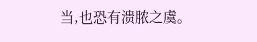当,也恐有溃脓之虞。